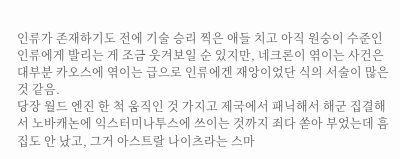인류가 존재하기도 전에 기술 승리 찍은 애들 치고 아직 원숭이 수준인 인류에게 발리는 게 조금 웃겨보일 순 있지만, 네크론이 엮이는 사건은 대부분 카오스에 엮이는 급으로 인류에겐 재앙이었단 식의 서술이 많은 것 같음.
당장 월드 엔진 한 척 움직인 것 가지고 제국에서 패닉해서 해군 집결해서 노바캐논에 익스터미나투스에 쓰이는 것까지 죄다 쏟아 부었는데 흠집도 안 났고, 그거 아스트랄 나이츠라는 스마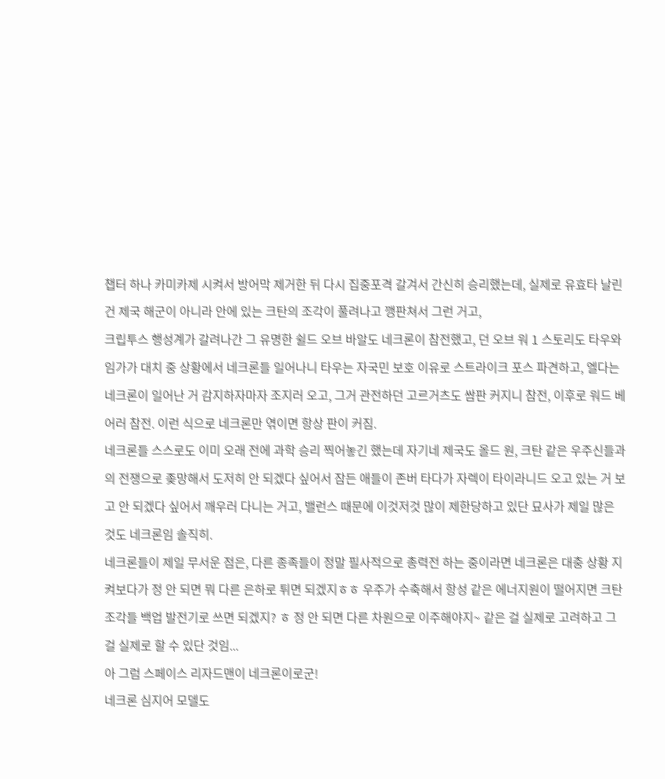챕터 하나 카미카제 시켜서 방어막 제거한 뒤 다시 집중포격 갈겨서 간신히 승리했는데, 실제로 유효타 날린 건 제국 해군이 아니라 안에 있는 크탄의 조각이 풀려나고 깽판쳐서 그런 거고,
크립투스 행성계가 갈려나간 그 유명한 쉴드 오브 바알도 네크론이 참전했고, 던 오브 워 1 스토리도 타우와 임가가 대치 중 상황에서 네크론들 일어나니 타우는 자국민 보호 이유로 스트라이크 포스 파견하고, 엘다는 네크론이 일어난 거 감지하자마자 조지러 오고, 그거 관전하던 고르거츠도 쌈판 커지니 참전, 이후로 워드 베어러 참전. 이런 식으로 네크론만 엮이면 항상 판이 커짐.
네크론들 스스로도 이미 오래 전에 과학 승리 찍어놓긴 했는데 자기네 제국도 올드 원, 크탄 같은 우주신들과의 전쟁으로 좆망해서 도저히 안 되겠다 싶어서 잠든 애들이 존버 타다가 자렉이 타이라니드 오고 있는 거 보고 안 되겠다 싶어서 깨우러 다니는 거고, 밸런스 때문에 이것저것 많이 제한당하고 있단 묘사가 제일 많은 것도 네크론임 솔직히.
네크론들이 제일 무서운 점은, 다른 종족들이 정말 필사적으로 총력전 하는 중이라면 네크론은 대충 상황 지켜보다가 정 안 되면 뭐 다른 은하로 튀면 되겠지ㅎㅎ 우주가 수축해서 항성 같은 에너지원이 떨어지면 크탄 조각들 백업 발전기로 쓰면 되겠지? ㅎ 정 안 되면 다른 차원으로 이주해야지~ 같은 걸 실제로 고려하고 그걸 실제로 할 수 있단 것임...
아 그럼 스페이스 리자드맨이 네크론이로군!
네크론 심지어 모델도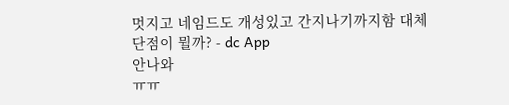멋지고 네임드도 개성있고 간지나기까지함 대체 단점이 뭘까? - dc App
안나와
ㅠㅠ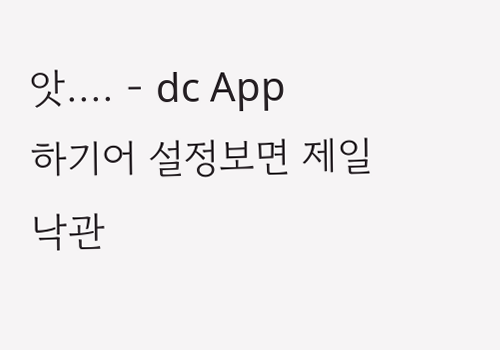앗.... - dc App
하기어 설정보면 제일 낙관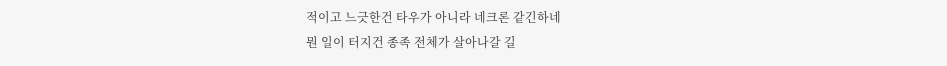적이고 느긋한건 타우가 아니라 네크론 같긴하네
뭔 일이 터지건 종족 전체가 살아나갈 길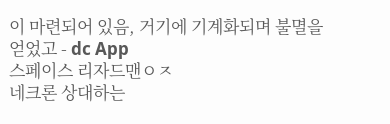이 마련되어 있음, 거기에 기계화되며 불멸을 얻었고 - dc App
스페이스 리자드맨ㅇㅈ
네크론 상대하는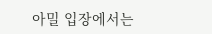아밀 입장에서는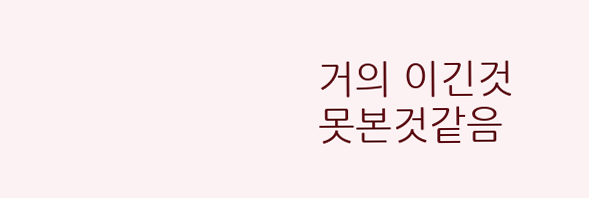거의 이긴것 못본것같음